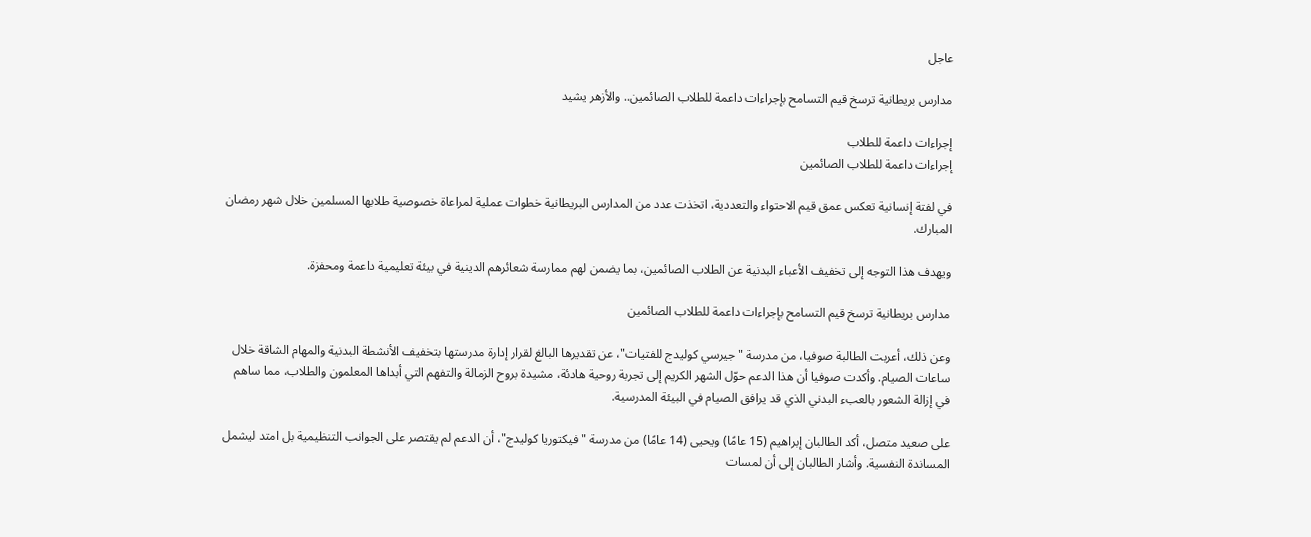عاجل

مدارس بريطانية ترسخ قيم التسامح بإجراءات داعمة للطلاب الصائمين.. والأزهر يشيد

إجراءات داعمة للطلاب
إجراءات داعمة للطلاب الصائمين

في لفتة إنسانية تعكس عمق قيم الاحتواء والتعددية، اتخذت عدد من المدارس البريطانية خطوات عملية لمراعاة خصوصية طلابها المسلمين خلال شهر رمضان المبارك.

ويهدف هذا التوجه إلى تخفيف الأعباء البدنية عن الطلاب الصائمين، بما يضمن لهم ممارسة شعائرهم الدينية في بيئة تعليمية داعمة ومحفزة.

مدارس بريطانية ترسخ قيم التسامح بإجراءات داعمة للطلاب الصائمين

وعن ذلك، أعربت الطالبة صوفيا، من مدرسة "جيرسي كوليدج للفتيات"، عن تقديرها البالغ لقرار إدارة مدرستها بتخفيف الأنشطة البدنية والمهام الشاقة خلال ساعات الصيام. وأكدت صوفيا أن هذا الدعم حوّل الشهر الكريم إلى تجربة روحية هادئة، مشيدة بروح الزمالة والتفهم التي أبداها المعلمون والطلاب، مما ساهم في إزالة الشعور بالعبء البدني الذي قد يرافق الصيام في البيئة المدرسية.

على صعيد متصل، أكد الطالبان إبراهيم (15 عامًا) ويحيى (14 عامًا) من مدرسة "فيكتوريا كوليدج"، أن الدعم لم يقتصر على الجوانب التنظيمية بل امتد ليشمل المساندة النفسية. وأشار الطالبان إلى أن لمسات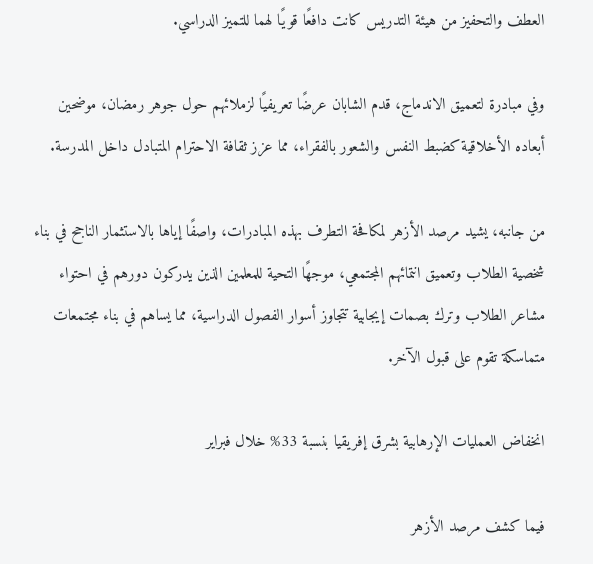العطف والتحفيز من هيئة التدريس كانت دافعًا قويًا لهما للتميز الدراسي.

وفي مبادرة لتعميق الاندماج، قدم الشابان عرضًا تعريفيًا لزملائهم حول جوهر رمضان، موضحين أبعاده الأخلاقية كضبط النفس والشعور بالفقراء، مما عزز ثقافة الاحترام المتبادل داخل المدرسة.

من جانبه، يشيد مرصد الأزهر لمكافحة التطرف بهذه المبادرات، واصفًا إياها بالاستثمار الناجح في بناء شخصية الطلاب وتعميق انتمائهم المجتمعي، موجهًا التحية للمعلمين الذين يدركون دورهم في احتواء مشاعر الطلاب وترك بصمات إيجابية تتجاوز أسوار الفصول الدراسية، مما يساهم في بناء مجتمعات متماسكة تقوم على قبول الآخر.

انخفاض العمليات الإرهابية بشرق إفريقيا بنسبة 33% خلال فبراير

فيما كشف مرصد الأزهر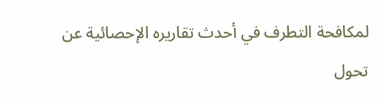لمكافحة التطرف في أحدث تقاريره الإحصائية عن تحول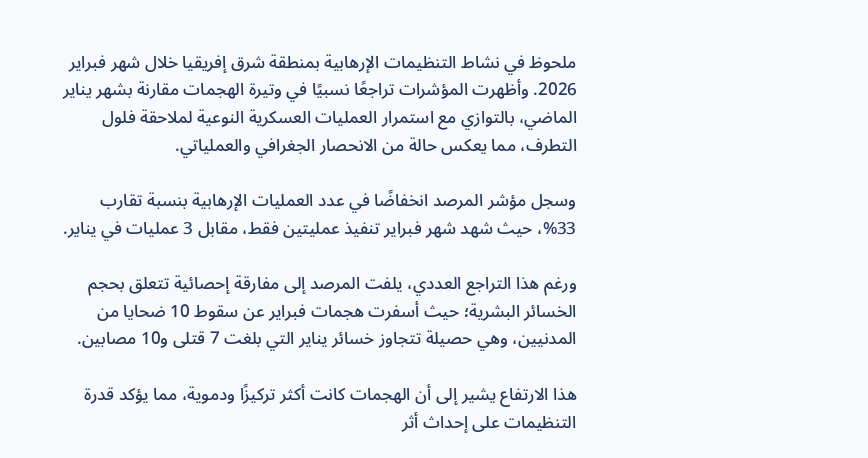ملحوظ في نشاط التنظيمات الإرهابية بمنطقة شرق إفريقيا خلال شهر فبراير 2026. وأظهرت المؤشرات تراجعًا نسبيًا في وتيرة الهجمات مقارنة بشهر يناير الماضي، بالتوازي مع استمرار العمليات العسكرية النوعية لملاحقة فلول التطرف، مما يعكس حالة من الانحصار الجغرافي والعملياتي.

وسجل مؤشر المرصد انخفاضًا في عدد العمليات الإرهابية بنسبة تقارب 33%، حيث شهد شهر فبراير تنفيذ عمليتين فقط، مقابل 3 عمليات في يناير.

ورغم هذا التراجع العددي، يلفت المرصد إلى مفارقة إحصائية تتعلق بحجم الخسائر البشرية؛ حيث أسفرت هجمات فبراير عن سقوط 10 ضحايا من المدنيين، وهي حصيلة تتجاوز خسائر يناير التي بلغت 7 قتلى و10 مصابين.

هذا الارتفاع يشير إلى أن الهجمات كانت أكثر تركيزًا ودموية، مما يؤكد قدرة التنظيمات على إحداث أثر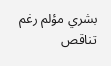بشري مؤلم رغم تناقص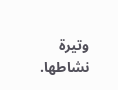وتيرة نشاطها.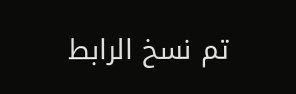تم نسخ الرابط